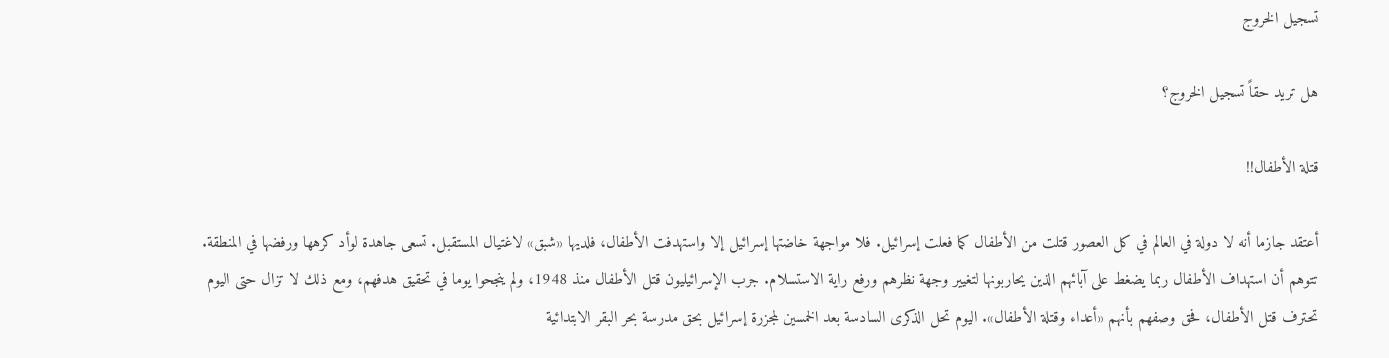تسجيل الخروج

هل تريد حقاً تسجيل الخروج؟

قتلة الأطفال!!

أعتقد جازما أنه لا دولة في العالم في كل العصور قتلت من الأطفال كما فعلت إسرائيل. فلا مواجهة خاضتها إسرائيل إلا واستهدفت الأطفال، فلديها «شبق» لاغتيال المستقبل. تسعى جاهدة لوأد كرهها ورفضها في المنطقة. تتوهم أن استهداف الأطفال ربما يضغط على آبائهم الذين يحاربونها لتغيير وجهة نظرهم ورفع راية الاستسلام. جرب الإسرائيليون قتل الأطفال منذ 1948، ولم ينجحوا يوما في تحقيق هدفهم، ومع ذلك لا تزال حتى اليوم تحترف قتل الأطفال، فحق وصفهم بأنهم «أعداء وقتلة الأطفال». اليوم تحل الذكرى السادسة بعد الخمسين لمجزرة إسرائيل بحق مدرسة بحر البقر الابتدائية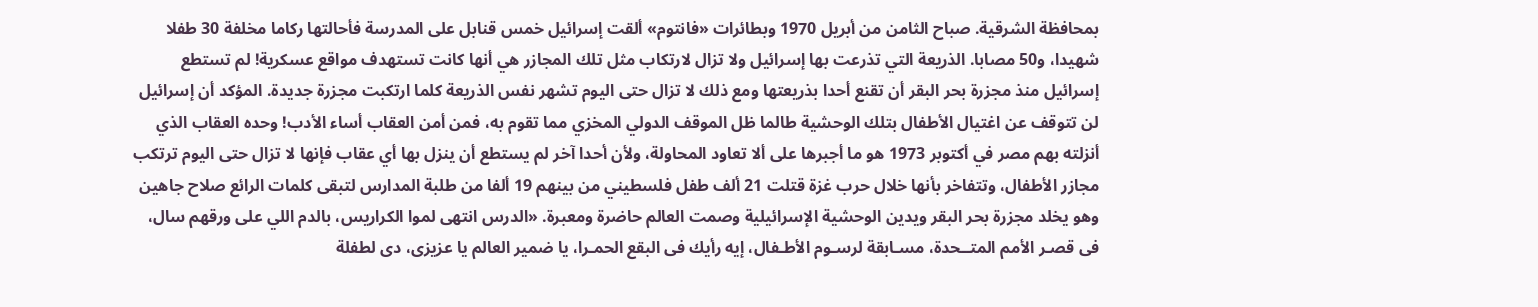بمحافظة الشرقية. صباح الثامن من أبريل 1970 وبطائرات «فانتوم» ألقت إسرائيل خمس قنابل على المدرسة فأحالتها ركاما مخلفة 30 طفلا شهيدا، و50 مصابا. الذريعة التي تذرعت بها إسرائيل ولا تزال لارتكاب مثل تلك المجازر هي أنها كانت تستهدف مواقع عسكرية! لم تستطع إسرائيل منذ مجزرة بحر البقر أن تقنع أحدا بذريعتها ومع ذلك لا تزال حتى اليوم تشهر نفس الذريعة كلما ارتكبت مجزرة جديدة. المؤكد أن إسرائيل لن تتوقف عن اغتيال الأطفال بتلك الوحشية طالما ظل الموقف الدولي المخزي مما تقوم به، فمن أمن العقاب أساء الأدب! وحده العقاب الذي أنزلته بهم مصر في أكتوبر 1973 هو ما أجبرها على ألا تعاود المحاولة، ولأن أحدا آخر لم يستطع أن ينزل بها أي عقاب فإنها لا تزال حتى اليوم ترتكب مجازر الأطفال، وتتفاخر بأنها خلال حرب غزة قتلت 21 ألف طفل فلسطيني من بينهم 19 ألفا من طلبة المدارس لتبقى كلمات الرائع صلاح جاهين وهو يخلد مجزرة بحر البقر ويدين الوحشية الإسرائيلية وصمت العالم حاضرة ومعبرة. «الدرس انتهى لموا الكراريس، بالدم اللي على ورقهم سال، فى قصـر الأمم المتــحدة، مسـابقة لرسـوم الأطـفال، إيه رأيك فى البقع الحمـرا، يا ضمير العالم يا عزيزى، دى لطفلة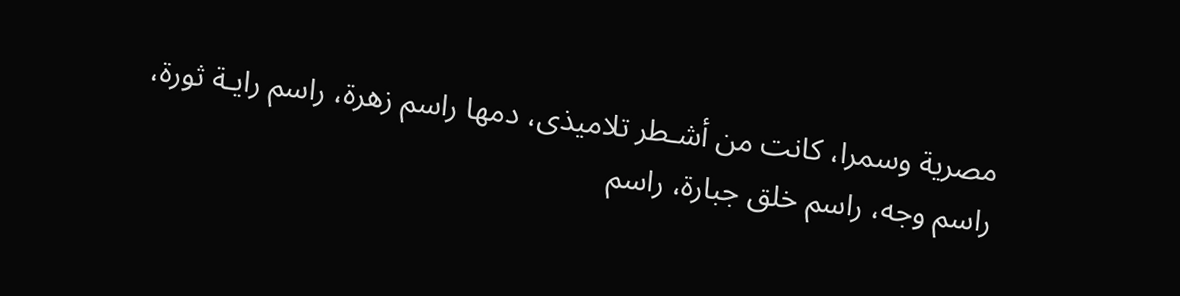مصرية وسمرا، كانت من أشـطر تلاميذى، دمها راسم زهرة، راسم رايـة ثورة، راسم وجه، راسم خلق جبارة، راسم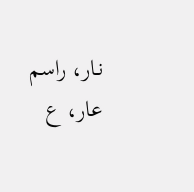نـار، راسم عار، ع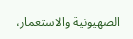الصهيونية والاستعمار،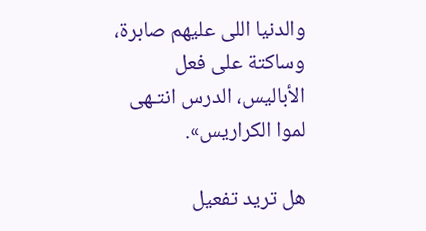والدنيا اللى عليهم صابرة، وساكتة على فعل الأباليس، الدرس انتـهى لموا الكراريس».

هل تريد تفعيل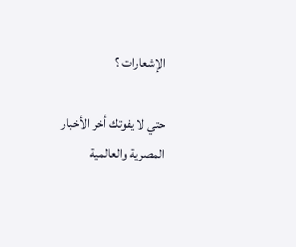الإشعارات ؟

حتي لا يفوتك أخر الأخبار المصرية والعالمية